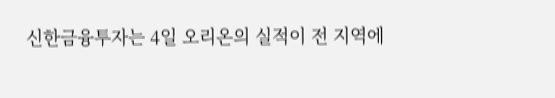신한금융투자는 4일 오리온의 실적이 전 지역에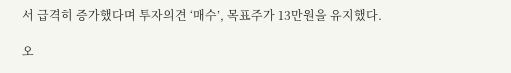서 급격히 증가했다며 투자의견 ‘매수’, 목표주가 13만원을 유지했다.

오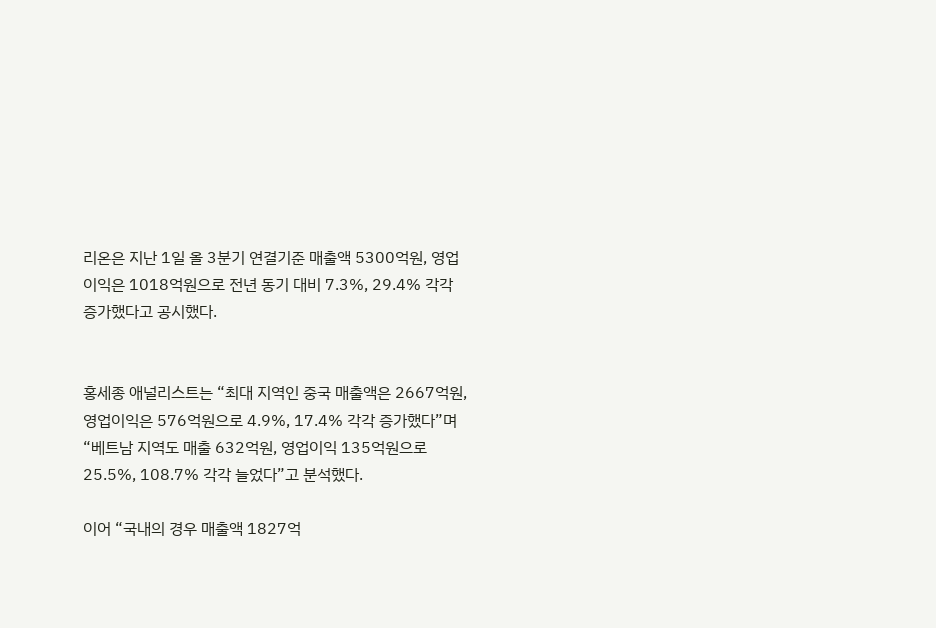리온은 지난 1일 올 3분기 연결기준 매출액 5300억원, 영업이익은 1018억원으로 전년 동기 대비 7.3%, 29.4% 각각 증가했다고 공시했다.


홍세종 애널리스트는 “최대 지역인 중국 매출액은 2667억원, 영업이익은 576억원으로 4.9%, 17.4% 각각 증가했다”며 “베트남 지역도 매출 632억원, 영업이익 135억원으로 25.5%, 108.7% 각각 늘었다”고 분석했다.

이어 “국내의 경우 매출액 1827억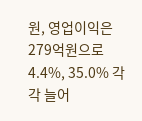원, 영업이익은 279억원으로 4.4%, 35.0% 각각 늘어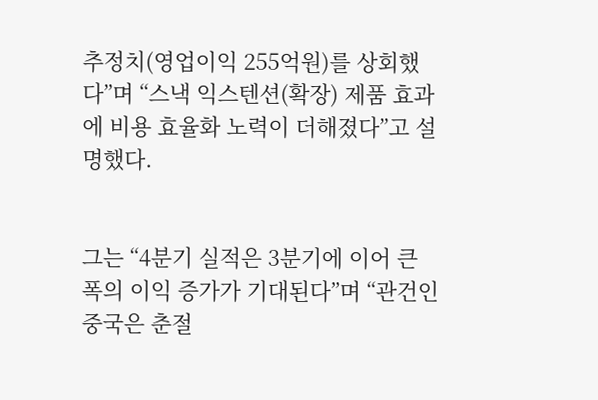추정치(영업이익 255억원)를 상회했다”며 “스낵 익스텐션(확장) 제품 효과에 비용 효율화 노력이 더해졌다”고 설명했다.


그는 “4분기 실적은 3분기에 이어 큰 폭의 이익 증가가 기대된다”며 “관건인 중국은 춘절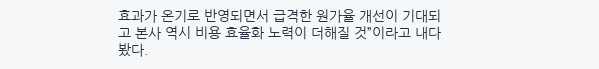효과가 온기로 반영되면서 급격한 원가율 개선이 기대되고 본사 역시 비용 효율화 노력이 더해질 것”이라고 내다봤다.